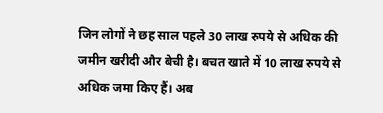जिन लोगों ने छह साल पहले 30 लाख रुपये से अधिक की जमीन खरीदी और बेची है। बचत खाते में 10 लाख रुपये से अधिक जमा किए हैं। अब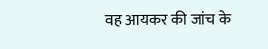वह आयकर की जांच के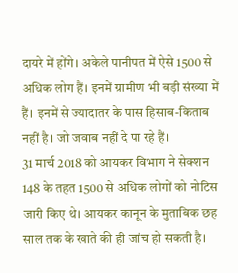दायरे में होंगे। अकेले पानीपत में ऐसे 1500 से अधिक लोग हैं। इनमें ग्रामीण भी बड़ी संख्या में हैं। इनमें से ज्यादातर के पास हिसाब-किताब नहीं है। जो जवाब नहीं दे पा रहे हैं।
31 मार्च 2018 को आयकर विभाग ने सेक्शन 148 के तहत 1500 से अधिक लोगों को नोटिस जारी किए थे। आयकर कानून के मुताबिक छह साल तक के खाते की ही जांच हो सकती है।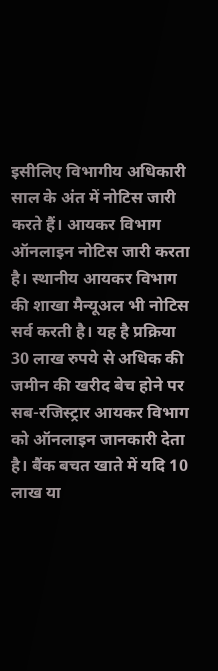इसीलिए विभागीय अधिकारी साल के अंत में नोटिस जारी करते हैं। आयकर विभाग ऑनलाइन नोटिस जारी करता है। स्थानीय आयकर विभाग की शाखा मैन्यूअल भी नोटिस सर्व करती है। यह है प्रक्रिया 30 लाख रुपये से अधिक की जमीन की खरीद बेच होने पर सब-रजिस्ट्रार आयकर विभाग को ऑनलाइन जानकारी देता है। बैंक बचत खाते में यदि 10 लाख या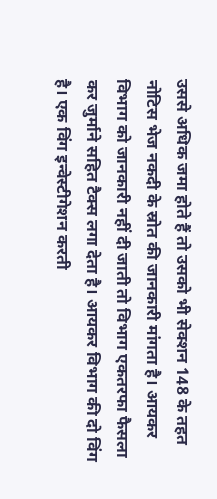उससे अधिक जमा होते हैं तो उसको भी सेक्शन 148 के तहत नोटिस भेज नकदी के स्रोत की जानकारी मांगता है। आयकर विभाग को जानकारी नहीं दी जाती तो विभाग एकतरफा फैसला कर जुर्माने सहित टैक्स लगा देता है। आयकर विभाग की दो विंग है। एक विंग इन्वेस्टीगेशन करती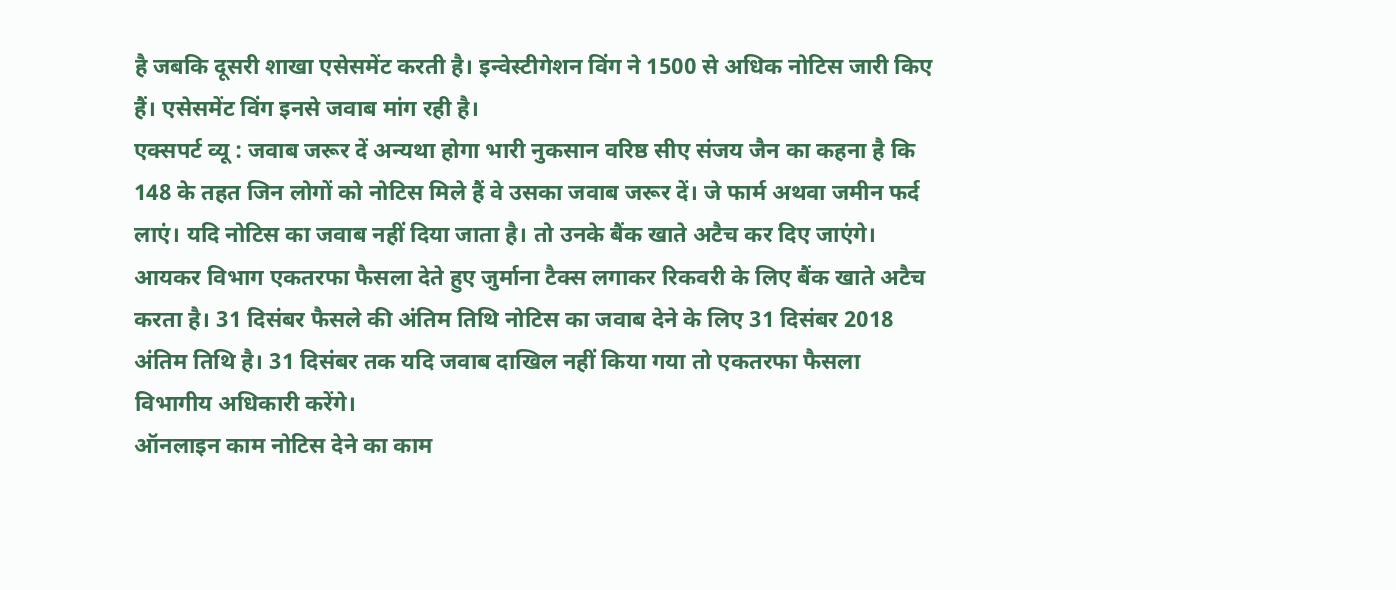है जबकि दूसरी शाखा एसेसमेंट करती है। इन्वेस्टीगेशन विंग ने 1500 से अधिक नोटिस जारी किए हैं। एसेसमेंट विंग इनसे जवाब मांग रही है।
एक्सपर्ट व्यू : जवाब जरूर दें अन्यथा होगा भारी नुकसान वरिष्ठ सीए संजय जैन का कहना है कि 148 के तहत जिन लोगों को नोटिस मिले हैं वे उसका जवाब जरूर दें। जे फार्म अथवा जमीन फर्द लाएं। यदि नोटिस का जवाब नहीं दिया जाता है। तो उनके बैंक खाते अटैच कर दिए जाएंगे। आयकर विभाग एकतरफा फैसला देते हुए जुर्माना टैक्स लगाकर रिकवरी के लिए बैंक खाते अटैच करता है। 31 दिसंबर फैसले की अंतिम तिथि नोटिस का जवाब देने के लिए 31 दिसंबर 2018 अंतिम तिथि है। 31 दिसंबर तक यदि जवाब दाखिल नहीं किया गया तो एकतरफा फैसला विभागीय अधिकारी करेंगे।
ऑनलाइन काम नोटिस देने का काम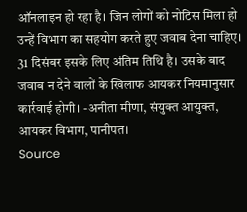ऑनलाइन हो रहा है। जिन लोगों को नोटिस मिला हो उन्हें विभाग का सहयोग करते हुए जवाब देना चाहिए। 31 दिसंबर इसके लिए अंतिम तिथि है। उसके बाद जवाब न देने वालों के खिलाफ आयकर नियमानुसार कार्रवाई होगी। -अनीता मीणा, संयुक्त आयुक्त, आयकर विभाग, पानीपत।
Source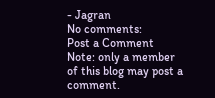- Jagran
No comments:
Post a Comment
Note: only a member of this blog may post a comment.